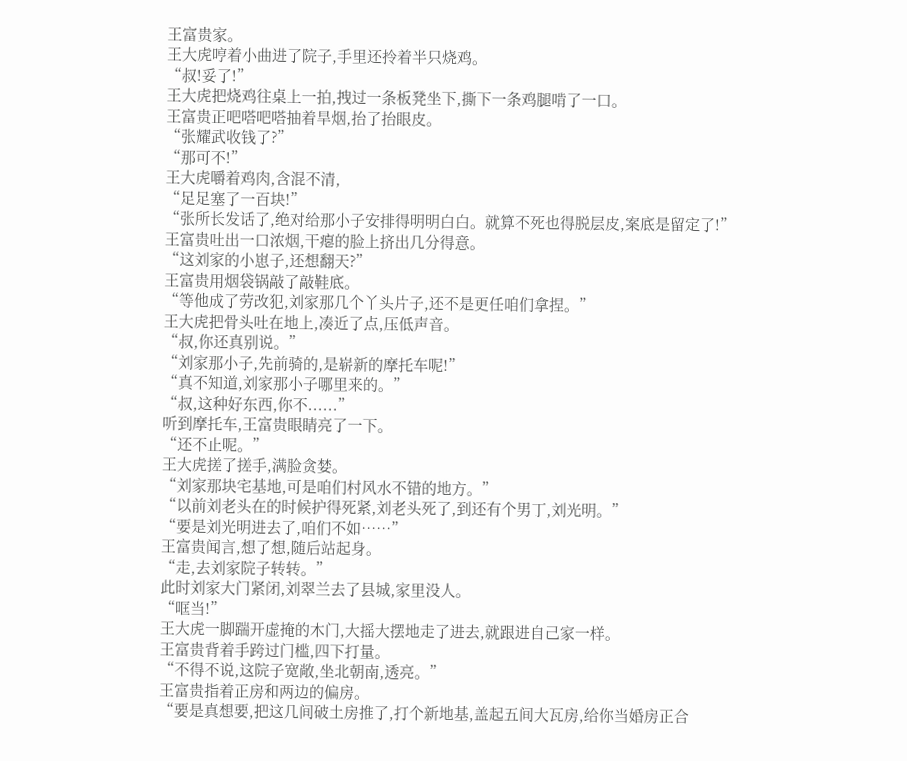王富贵家。
王大虎哼着小曲进了院子,手里还拎着半只烧鸡。
“叔!妥了!”
王大虎把烧鸡往桌上一拍,拽过一条板凳坐下,撕下一条鸡腿啃了一口。
王富贵正吧嗒吧嗒抽着旱烟,抬了抬眼皮。
“张耀武收钱了?”
“那可不!”
王大虎嚼着鸡肉,含混不清,
“足足塞了一百块!”
“张所长发话了,绝对给那小子安排得明明白白。就算不死也得脱层皮,案底是留定了!”
王富贵吐出一口浓烟,干瘪的脸上挤出几分得意。
“这刘家的小崽子,还想翻天?”
王富贵用烟袋锅敲了敲鞋底。
“等他成了劳改犯,刘家那几个丫头片子,还不是更任咱们拿捏。”
王大虎把骨头吐在地上,凑近了点,压低声音。
“叔,你还真别说。”
“刘家那小子,先前骑的,是崭新的摩托车呢!”
“真不知道,刘家那小子哪里来的。”
“叔,这种好东西,你不......”
听到摩托车,王富贵眼睛亮了一下。
“还不止呢。”
王大虎搓了搓手,满脸贪婪。
“刘家那块宅基地,可是咱们村风水不错的地方。”
“以前刘老头在的时候护得死紧,刘老头死了,到还有个男丁,刘光明。”
“要是刘光明进去了,咱们不如……”
王富贵闻言,想了想,随后站起身。
“走,去刘家院子转转。”
此时刘家大门紧闭,刘翠兰去了县城,家里没人。
“哐当!”
王大虎一脚踹开虚掩的木门,大摇大摆地走了进去,就跟进自己家一样。
王富贵背着手跨过门槛,四下打量。
“不得不说,这院子宽敞,坐北朝南,透亮。”
王富贵指着正房和两边的偏房。
“要是真想要,把这几间破土房推了,打个新地基,盖起五间大瓦房,给你当婚房正合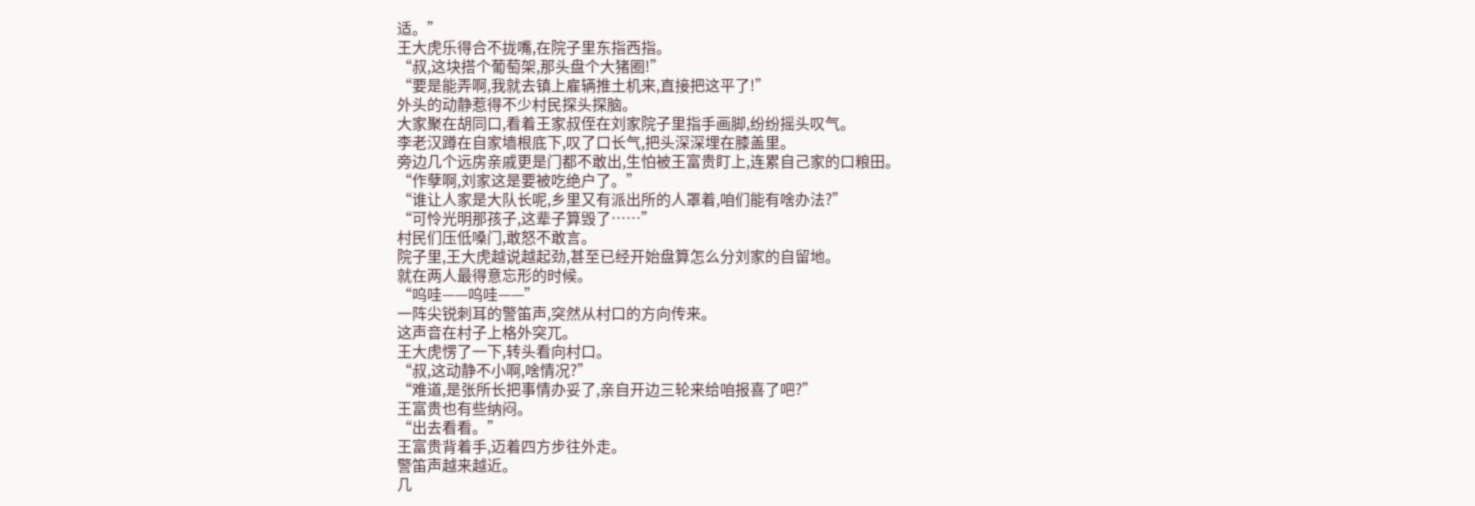适。”
王大虎乐得合不拢嘴,在院子里东指西指。
“叔,这块搭个葡萄架,那头盘个大猪圈!”
“要是能弄啊,我就去镇上雇辆推土机来,直接把这平了!”
外头的动静惹得不少村民探头探脑。
大家聚在胡同口,看着王家叔侄在刘家院子里指手画脚,纷纷摇头叹气。
李老汉蹲在自家墙根底下,叹了口长气,把头深深埋在膝盖里。
旁边几个远房亲戚更是门都不敢出,生怕被王富贵盯上,连累自己家的口粮田。
“作孽啊,刘家这是要被吃绝户了。”
“谁让人家是大队长呢,乡里又有派出所的人罩着,咱们能有啥办法?”
“可怜光明那孩子,这辈子算毁了……”
村民们压低嗓门,敢怒不敢言。
院子里,王大虎越说越起劲,甚至已经开始盘算怎么分刘家的自留地。
就在两人最得意忘形的时候。
“呜哇——呜哇——”
一阵尖锐刺耳的警笛声,突然从村口的方向传来。
这声音在村子上格外突兀。
王大虎愣了一下,转头看向村口。
“叔,这动静不小啊,啥情况?”
“难道,是张所长把事情办妥了,亲自开边三轮来给咱报喜了吧?”
王富贵也有些纳闷。
“出去看看。”
王富贵背着手,迈着四方步往外走。
警笛声越来越近。
几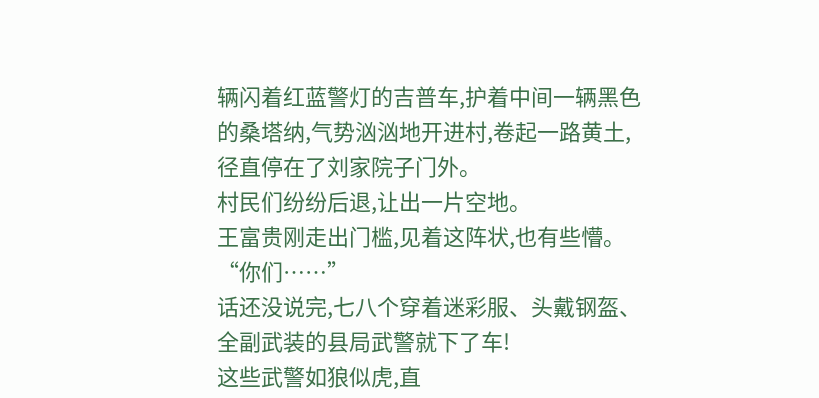辆闪着红蓝警灯的吉普车,护着中间一辆黑色的桑塔纳,气势汹汹地开进村,卷起一路黄土,径直停在了刘家院子门外。
村民们纷纷后退,让出一片空地。
王富贵刚走出门槛,见着这阵状,也有些懵。
“你们……”
话还没说完,七八个穿着迷彩服、头戴钢盔、全副武装的县局武警就下了车!
这些武警如狼似虎,直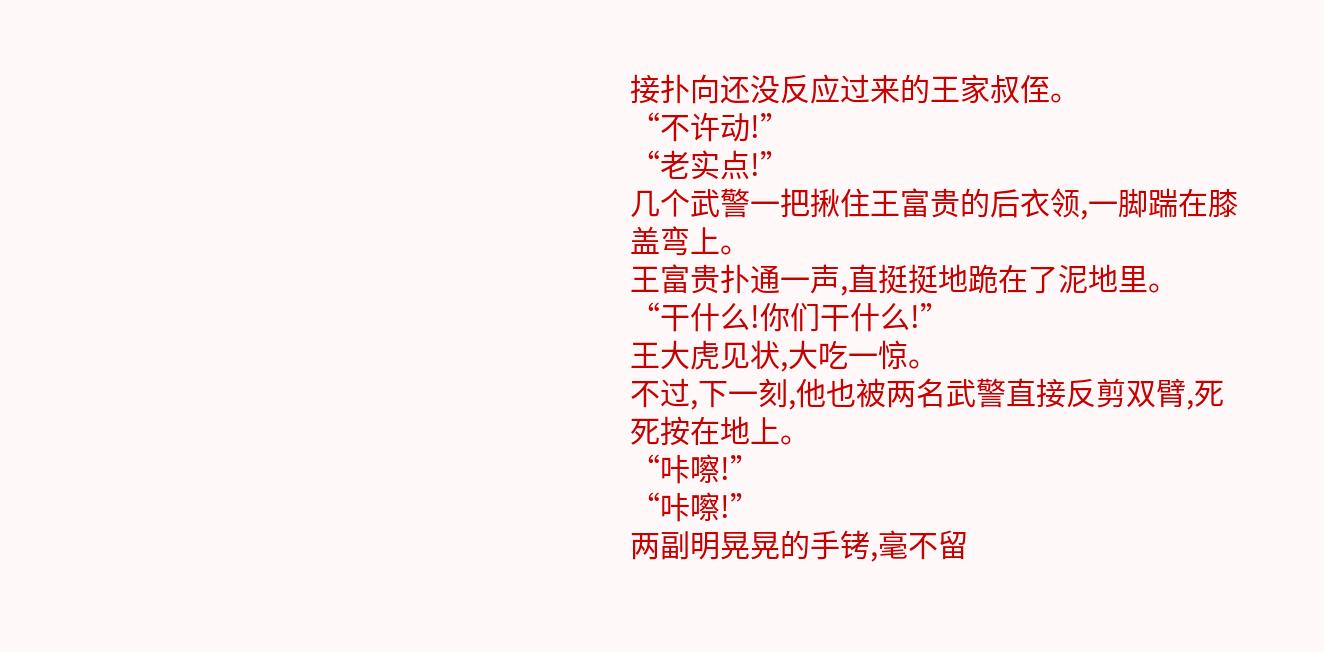接扑向还没反应过来的王家叔侄。
“不许动!”
“老实点!”
几个武警一把揪住王富贵的后衣领,一脚踹在膝盖弯上。
王富贵扑通一声,直挺挺地跪在了泥地里。
“干什么!你们干什么!”
王大虎见状,大吃一惊。
不过,下一刻,他也被两名武警直接反剪双臂,死死按在地上。
“咔嚓!”
“咔嚓!”
两副明晃晃的手铐,毫不留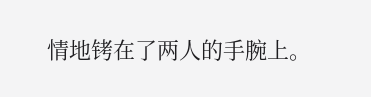情地铐在了两人的手腕上。